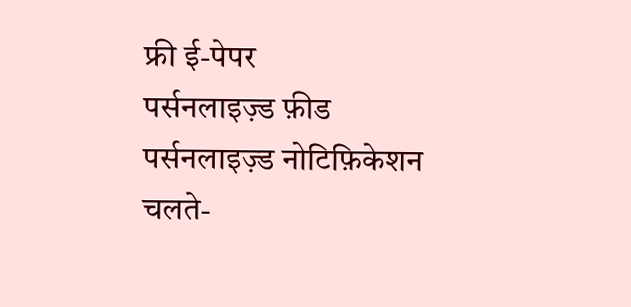फ्री ई-पेपर
पर्सनलाइज़्ड फ़ीड
पर्सनलाइज़्ड नोटिफ़िकेशन
चलते-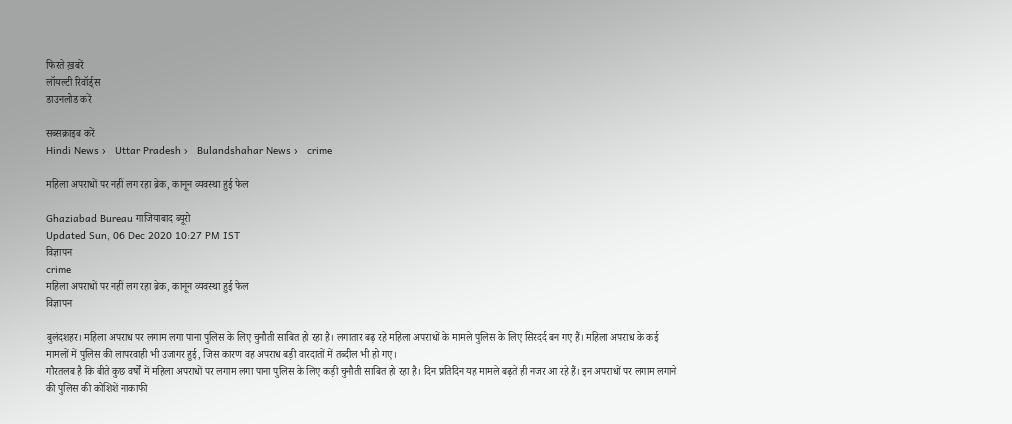फिरते ख़बरें
लॉयल्टी रिवॉर्ड्स
डाउनलोड करें

सब्सक्राइब करें
Hindi News ›   Uttar Pradesh ›   Bulandshahar News ›   crime

महिला अपराधों पर नहीं लग रहा ब्रेक, कानून व्यवस्था हुई फेल

Ghaziabad Bureau गाजियाबाद ब्यूरो
Updated Sun, 06 Dec 2020 10:27 PM IST
विज्ञापन
crime
महिला अपराधों पर नहीं लग रहा ब्रेक, कानून व्यवस्था हुई फेल
विज्ञापन

बुलंदशहर। महिला अपराध पर लगाम लगा पाना पुलिस के लिए चुनौती साबित हो रहा है। लगातार बढ़ रहे महिला अपराधों के मामले पुलिस के लिए सिरदर्द बन गए हैं। महिला अपराध के कई मामलों में पुलिस की लापरवाही भी उजागर हुई, जिस कारण वह अपराध बड़ी वारदातों में तब्दील भी हो गए।
गौरतलब है कि बीते कुछ वर्षों में महिला अपराधों पर लगाम लगा पाना पुलिस के लिए कड़ी चुनौती साबित हो रहा है। दिन प्रतिदिन यह मामले बढ़ते ही नजर आ रहे हैं। इन अपराधों पर लगाम लगाने की पुलिस की कोशिशें नाकाफी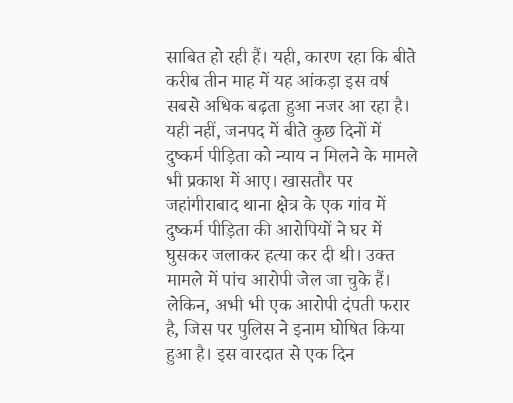साबित हो रही हैं। यही, कारण रहा कि बीते करीब तीन माह में यह आंकड़ा इस वर्ष सबसे अधिक बढ़ता हुआ नजर आ रहा है। यही नहीं, जनपद में बीते कुछ दिनों में दुष्कर्म पीड़िता को न्याय न मिलने के मामले भी प्रकाश में आए। खासतौर पर जहांगीराबाद थाना क्षेत्र के एक गांव में दुष्कर्म पीड़िता की आरोपियों ने घर में घुसकर जलाकर हत्या कर दी थी। उक्त मामले में पांच आरोपी जेल जा चुके हैं। लेकिन, अभी भी एक आरोपी दंपती फरार है, जिस पर पुलिस ने इनाम घोषित किया हुआ है। इस वारदात से एक दिन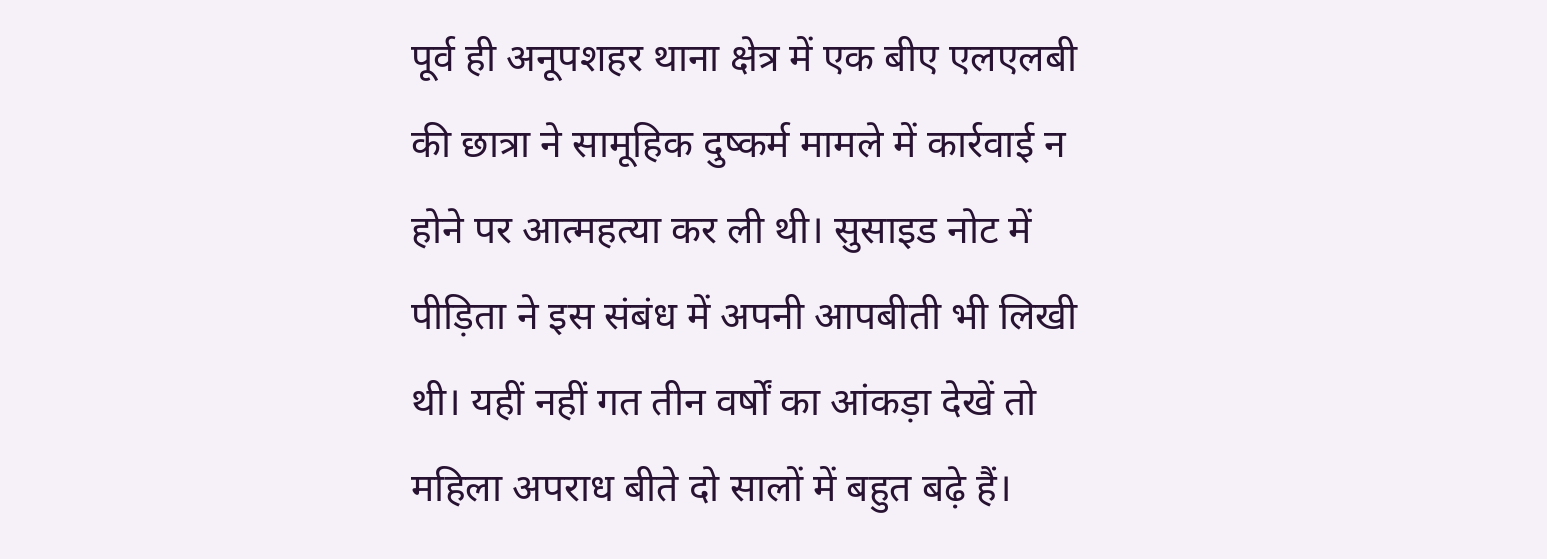पूर्व ही अनूपशहर थाना क्षेत्र में एक बीए एलएलबी की छात्रा ने सामूहिक दुष्कर्म मामले में कार्रवाई न होने पर आत्महत्या कर ली थी। सुसाइड नोट में पीड़िता ने इस संबंध में अपनी आपबीती भी लिखी थी। यहीं नहीं गत तीन वर्षों का आंकड़ा देखें तो महिला अपराध बीते दो सालों में बहुत बढ़े हैं।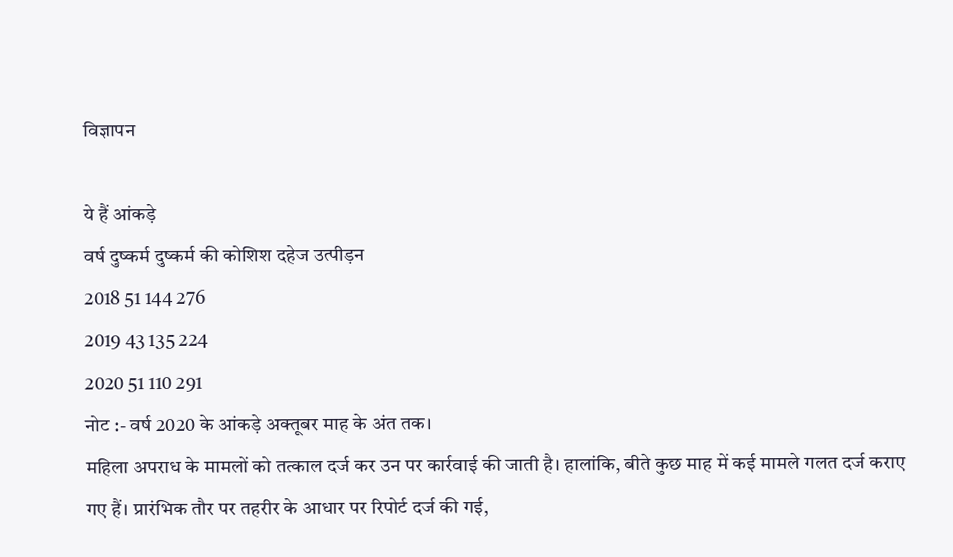विज्ञापन

ये हैं आंकड़े
वर्ष दुष्कर्म दुष्कर्म की कोशिश दहेज उत्पीड़न
2018 51 144 276
2019 43 135 224
2020 51 110 291
नोट :- वर्ष 2020 के आंकड़े अक्तूबर माह के अंत तक।
महिला अपराध के मामलों को तत्काल दर्ज कर उन पर कार्रवाई की जाती है। हालांकि, बीते कुछ माह में कई मामले गलत दर्ज कराए गए हैं। प्रारंभिक तौर पर तहरीर के आधार पर रिपोर्ट दर्ज की गई,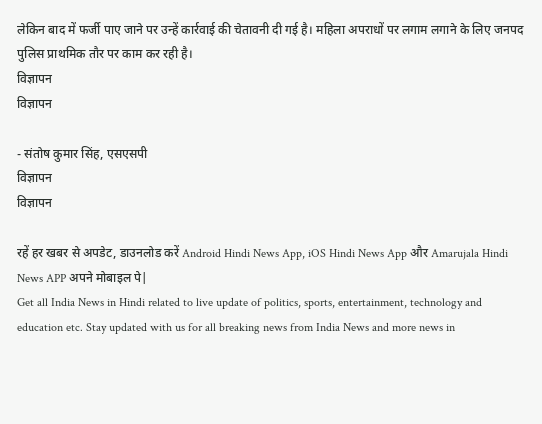लेकिन बाद में फर्जी पाए जाने पर उन्हें कार्रवाई की चेतावनी दी गई है। महिला अपराधों पर लगाम लगाने के लिए जनपद पुलिस प्राथमिक तौर पर काम कर रही है।
विज्ञापन
विज्ञापन

- संतोष कुमार सिंह, एसएसपी
विज्ञापन
विज्ञापन

रहें हर खबर से अपडेट, डाउनलोड करें Android Hindi News App, iOS Hindi News App और Amarujala Hindi News APP अपने मोबाइल पे|
Get all India News in Hindi related to live update of politics, sports, entertainment, technology and education etc. Stay updated with us for all breaking news from India News and more news in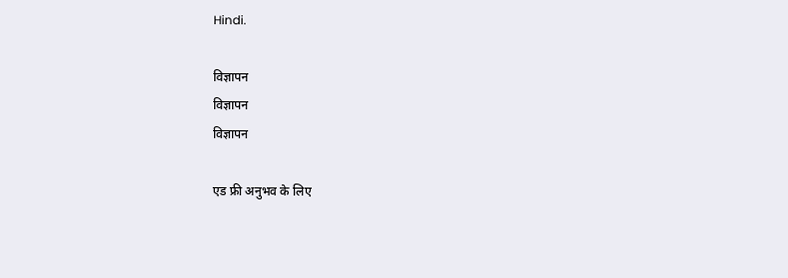Hindi.

विज्ञापन
विज्ञापन
विज्ञापन

एड फ्री अनुभव के लिए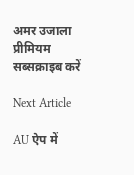अमर उजाला प्रीमियम सब्सक्राइब करें

Next Article

AU ऐप में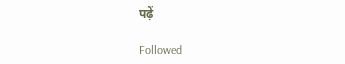पढ़ें

Followed